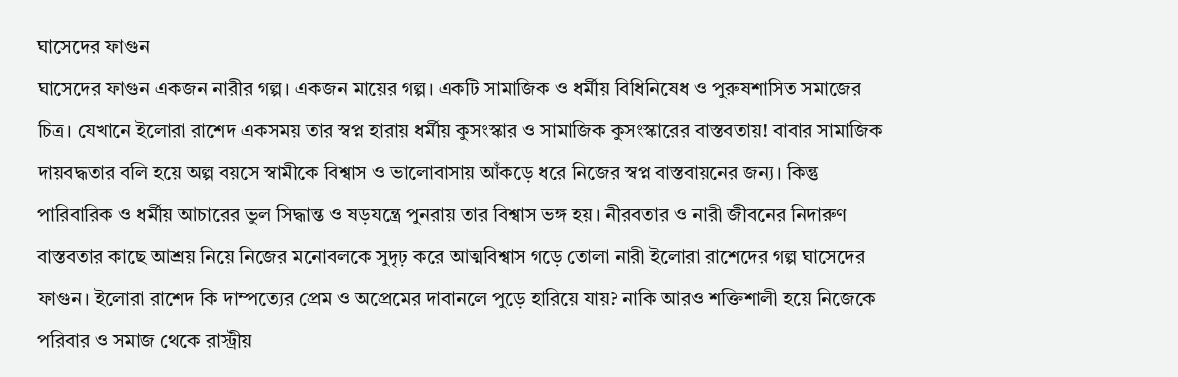ঘাসেদের ফাগুন
ঘাসেদের ফাগুন একজন নারীর গল্প। একজন মায়ের গল্প। একটি সামাজিক ও ধর্মীয় বিধিনিষেধ ও পুরুষশাসিত সমাজের চিত্র। যেখানে ইলোরা রাশেদ একসময় তার স্বপ্ন হারায় ধর্মীয় কুসংস্কার ও সামাজিক কুসংস্কারের বাস্তবতায়! বাবার সামাজিক দায়বদ্ধতার বলি হয়ে অল্প বয়সে স্বামীকে বিশ্বাস ও ভালোবাসায় আঁকড়ে ধরে নিজের স্বপ্ন বাস্তবায়নের জন্য। কিন্তু পারিবারিক ও ধর্মীয় আচারের ভুল সিদ্ধান্ত ও ষড়যন্ত্রে পুনরায় তার বিশ্বাস ভঙ্গ হয়। নীরবতার ও নারী জীবনের নিদারুণ বাস্তবতার কাছে আশ্রয় নিয়ে নিজের মনোবলকে সুদৃঢ় করে আত্মবিশ্বাস গড়ে তোলা নারী ইলোরা রাশেদের গল্প ঘাসেদের ফাগুন। ইলোরা রাশেদ কি দাম্পত্যের প্রেম ও অপ্রেমের দাবানলে পুড়ে হারিয়ে যায়? নাকি আরও শক্তিশালী হয়ে নিজেকে পরিবার ও সমাজ থেকে রাস্ট্রীয়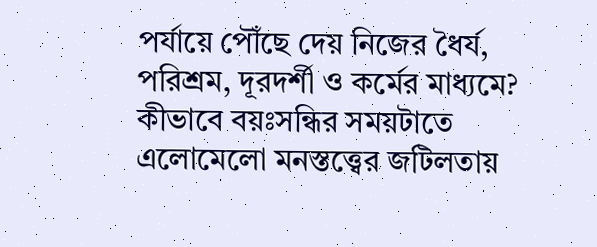পর্যায়ে পৌঁছে দেয় নিজের ধৈর্য, পরিশ্রম, দূরদর্শী ও কর্মের মাধ্যমে? কীভাবে বয়ঃসন্ধির সময়টাতে এলোমেলো মনস্তত্ত্বের জটিলতায়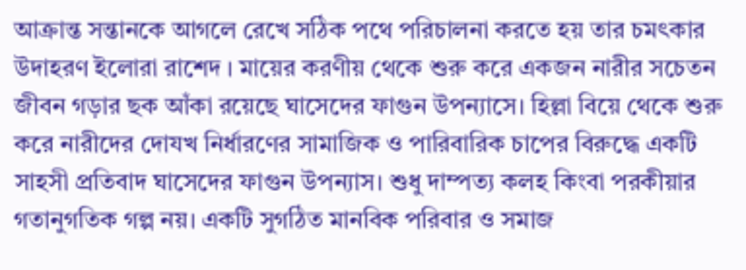আক্রান্ত সন্তানকে আগলে রেখে সঠিক পথে পরিচালনা করতে হয় তার চমৎকার উদাহরণ ইলোরা রাশেদ । মায়ের করণীয় থেকে শুরু করে একজন নারীর সচেতন জীবন গড়ার ছক আঁকা রয়েছে ঘাসেদের ফাগুন উপন্যাসে। হিল্লা বিয়ে থেকে শুরু করে নারীদের দোযখ নির্ধারণের সামাজিক ও পারিবারিক চাপের বিরুদ্ধে একটি সাহসী প্রতিবাদ ঘাসেদের ফাগুন উপন্যাস। শুধু দাম্পত্য কলহ কিংবা পরকীয়ার গতানুগতিক গল্প নয়। একটি সুগঠিত মানবিক পরিবার ও সমাজ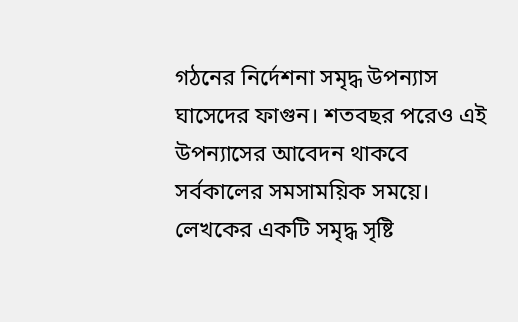গঠনের নির্দেশনা সমৃদ্ধ উপন্যাস ঘাসেদের ফাগুন। শতবছর পরেও এই উপন্যাসের আবেদন থাকবে সর্বকালের সমসাময়িক সময়ে। লেখকের একটি সমৃদ্ধ সৃষ্টি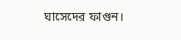ঘাসেদের ফাগুন।